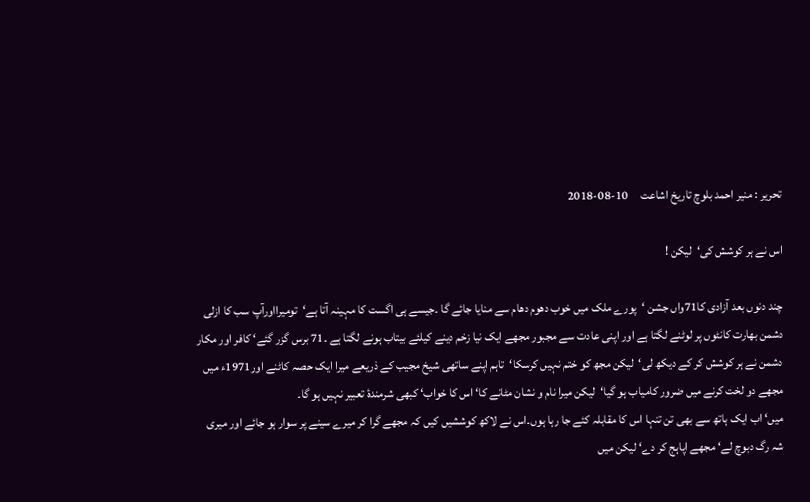تحریر : منیر احمد بلوچ تاریخ اشاعت     10-08-2018

اس نے ہر کوشش کی‘لیکن !

چند دنوں بعد آزادی کا71واں جشن ‘پورے ملک میں خوب دھوم دھام سے منایا جائے گا ۔جیسے ہی اگست کا مہینہ آتا ہے‘تومیرااورآپ سب کا ازلی دشمن بھارت کانٹوں پر لوٹنے لگتا ہے اور اپنی عادت سے مجبور مجھے ایک نیا زخم دینے کیلئے بیتاب ہونے لگتا ہے ۔71 برس گزر گئے‘ کافر اور مکار دشمن نے ہر کوشش کر کے دیکھ لی‘لیکن مجھ کو ختم نہیں کرسکا‘تاہم اپنے ساتھی شیخ مجیب کے ذریعے میرا ایک حصہ کاٹنے اور1971ء میں مجھے دو لخت کرنے میں ضرور کامیاب ہو گیا‘لیکن میرا نام و نشان مٹانے کا‘ اس کا خواب‘ کبھی شرمندۂ تعبیر نہیں ہو گا۔
میں‘ اب ایک ہاتھ سے بھی تن تنہا اس کا مقابلہ کئے جا رہا ہوں۔اس نے لاکھ کوششیں کیں کہ مجھے گرا کر میرے سینے پر سوار ہو جائے اور میری شہ رگ دبوچ لے‘ مجھے اپاہج کر دے‘ لیکن میں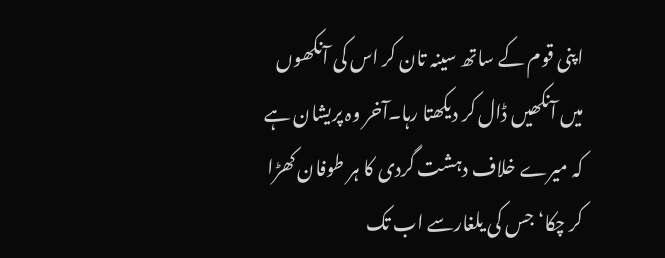اپنی قوم کے ساتھ سینہ تان کر اس کی آنکھوں میں آنکھیں ڈال کر دیکھتا رہا۔آخر وہ پریشان ہے کہ میرے خلاف دہشت گردی کا ہر طوفان کھڑا کر چکا‘ جس کی یلغارسے اب تک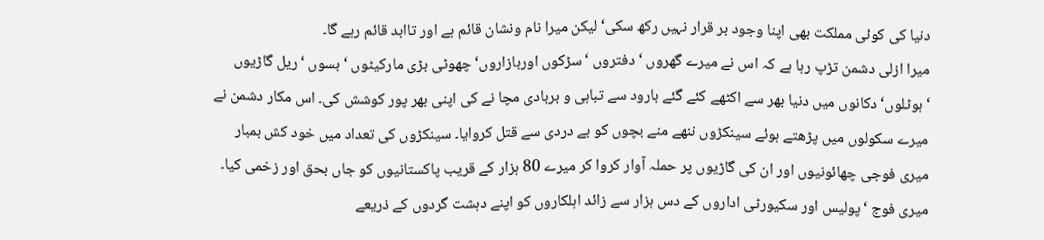دنیا کی کوئی مملکت بھی اپنا وجود بر قرار نہیں رکھ سکی‘ لیکن میرا نام ونشان قائم ہے اور تاابد قائم رہے گا۔
میرا ازلی دشمن تڑپ رہا ہے کہ اس نے میرے گھروں ‘ دفتروں ‘سڑکوں اوربازاروں‘ چھوٹی بڑی مارکیٹوں ‘ بسوں ‘ریل گاڑیوں ‘ہوٹلوں‘ دکانوں میں دنیا بھر سے اکٹھے کئے گئے بارود سے تباہی و بربادی مچا نے کی اپنی بھر پور کوشش کی۔ اس مکار دشمن نے میرے سکولوں میں پڑھتے ہوئے سینکڑوں ننھے منے بچوں کو بے دردی سے قتل کروایا۔ سینکڑوں کی تعداد میں خود کش بمبار میری فوجی چھائونیوں اور ان کی گاڑیوں پر حملہ آوار کروا کر میرے 80 ہزار کے قریب پاکستانیوں کو جاں بحق اور زخمی کیا۔ میری فوج ‘پولیس اور سکیورٹی اداروں کے دس ہزار سے زائد اہلکاروں کو اپنے دہشت گردوں کے ذریعے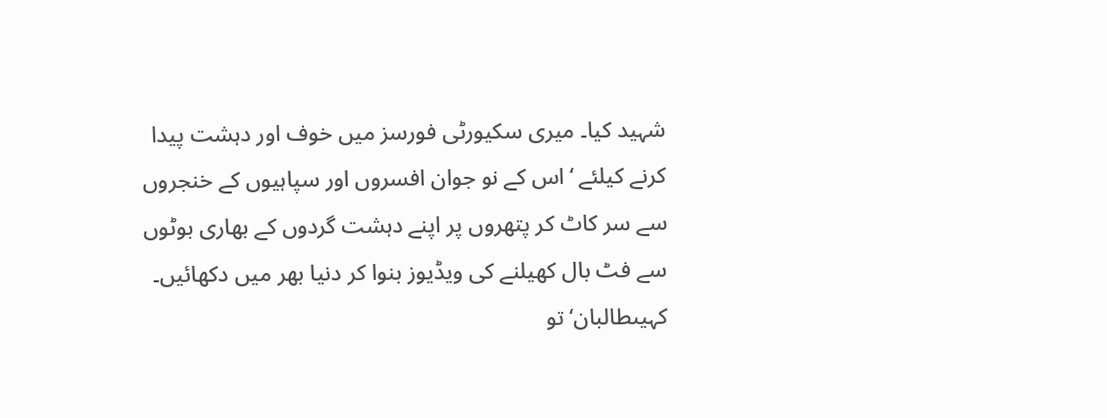شہید کیا۔ میری سکیورٹی فورسز میں خوف اور دہشت پیدا کرنے کیلئے ‘اس کے نو جوان افسروں اور سپاہیوں کے خنجروں سے سر کاٹ کر پتھروں پر اپنے دہشت گردوں کے بھاری بوٹوں سے فٹ بال کھیلنے کی ویڈیوز بنوا کر دنیا بھر میں دکھائیں۔ کہیںطالبان‘ تو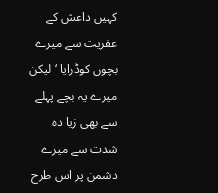کہیں داعش کے عفریت سے میرے بچوں کوڈرایا ‘ لیکن میرے یہ بچے پہلے سے بھی زیا دہ شدت سے میرے دشمن پر اس طرح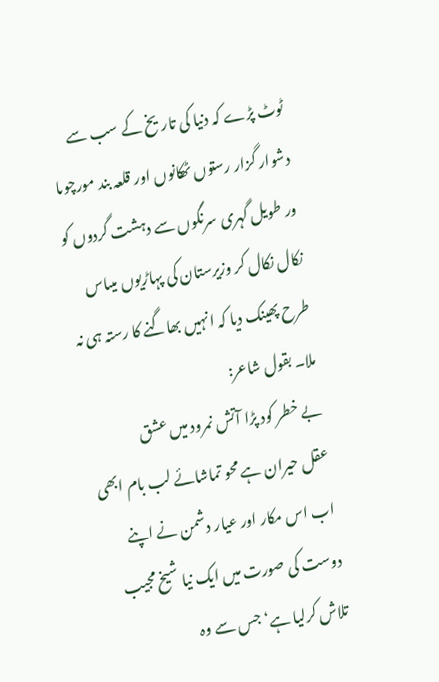ٹوٹ پڑے کہ دنیا کی تاریخ کے سب سے دشوار گزار رستوں ٹھکانوں اور قلعہ بند مورچوںا ور طویل گہری سرنگوں سے دہشت گردوں کو نکال نکال کر وزیرستان کی پہاڑیوں میںاس طرح پھینک دیا کہ انہیں بھاگنے کا رستہ ہی نہ ملا۔ بقول شاعر:
بے خطر کود پڑا آتش نمرود میں عشق
عقل حیران ہے محو تماشائے لب بام ابھی
اب اس مکار اور عیار دشمن نے اپنے دوست کی صورت میں ایک نیا شیخ مجیب تلاش کرلیا ہے‘ جس سے وہ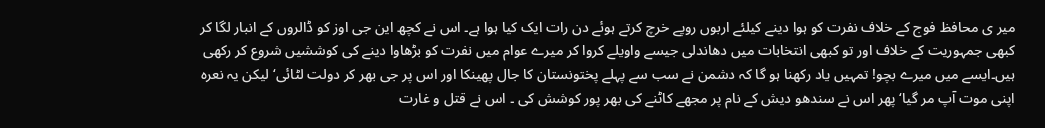میر ی محافظ فوج کے خلاف نفرت کو ہوا دینے کیلئے اربوں روپے خرچ کرتے ہوئے دن رات ایک کیا ہوا ہے۔ اس نے کچھ این جی اوز کو ڈالروں کے انبار لگا کر کبھی جمہوریت کے خلاف اور تو کبھی انتخابات میں دھاندلی جیسے واویلے کروا کر میرے عوام میں نفرت کو بڑھاوا دینے کی کوششیں شروع کر رکھی ہیں۔ایسے میں میرے بچو! تمہیں یاد رکھنا ہو گا کہ دشمن نے سب سے پہلے پختونستان کا جال پھینکا اور اس پر جی بھر کر دولت لٹائی‘ لیکن یہ نعرہ اپنی موت آپ مر گیا‘ پھر اس نے سندھو دیش کے نام پر مجھے کاٹنے کی بھر پور کوشش کی ۔ اس نے قتل و غارت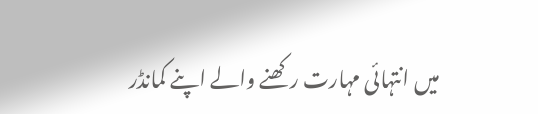میں انتہائی مہارت رکھنے والے اپنے کمانڈر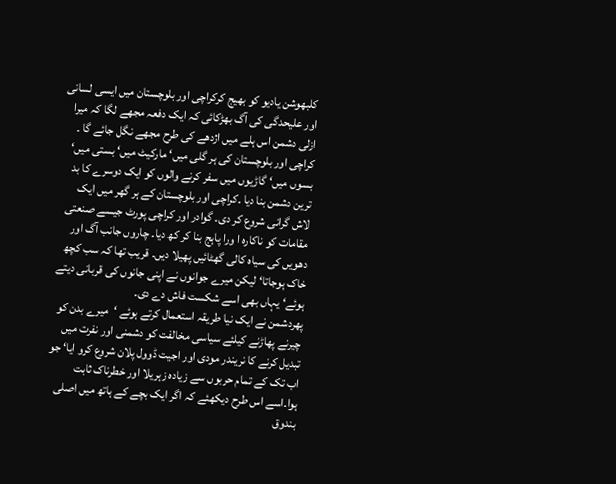کلبھوشن یادیو کو بھیج کرکراچی اور بلوچستان میں ایسی لسانی اور علیحدگی کی آگ بھڑکائی کہ ایک دفعہ مجھے لگا کہ میرا ازلی دشمن اس ہلے میں اژدھے کی طرح مجھے نگل جائے گا ۔ کراچی اور بلوچستان کی ہر گلی میں‘ مارکیٹ میں‘ بستی میں‘ بسوں میں‘ گاڑیوں میں سفر کرنے والوں کو ایک دوسرے کا بد ترین دشمن بنا دیا ۔کراچی اور بلوچستان کے ہر گھر میں ایک لاش گرانی شروع کر دی۔ گوادر اور کراچی پورٹ جیسے صنعتی مقامات کو ناکارہ ا ورا پاہج بنا کر کھ دیا۔ چاروں جانب آگ اور دھویں کی سیاہ کالی گھٹائیں پھیلا دیں۔ قریب تھا کہ سب کچھ خاک ہوجاتا‘ لیکن میرے جوانوں نے اپنی جانوں کی قربانی دیتے ہوئے‘ یہاں بھی اسے شکست فاش دے دی۔
پھردشمن نے ایک نیا طریقہ استعمال کرتے ہوئے ‘میرے بدن کو چیرنے پھاڑنے کیلئے سیاسی مخالفت کو دشمنی اور نفرت میں تبدیل کرنے کا نریندر مودی اور اجیت ڈوول پلان شروع کرو ایا‘ جو اب تک کے تمام حربوں سے زیادہ زہریلا اور خطرناک ثابت ہوا۔اسے اس طرح دیکھئے کہ اگر ایک بچے کے ہاتھ میں اصلی بندوق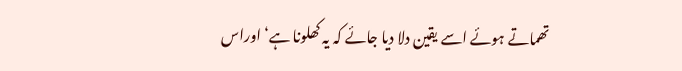تھماتے ہوئے اسے یقین دلا دیا جائے کہ یہ کھلونا ہے‘ اوراس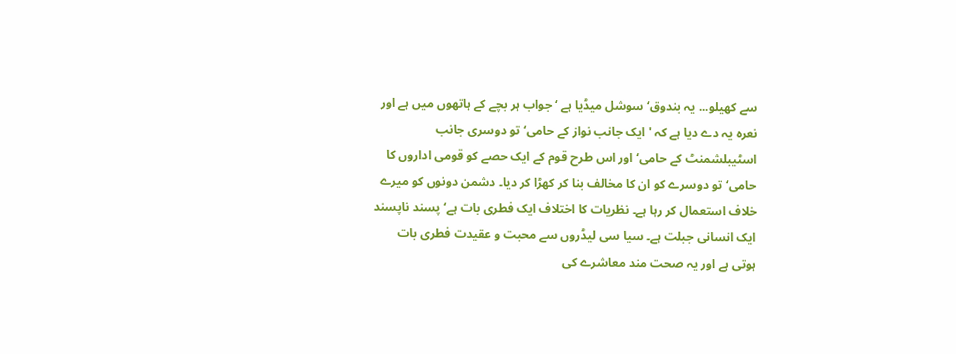سے کھیلو... یہ بندوق‘ سوشل میڈیا ہے ‘ جواب ہر بچے کے ہاتھوں میں ہے اور نعرہ یہ دے دیا ہے کہ ' ایک جانب نواز کے حامی‘ تو دوسری جانب اسٹیبلشمنٹ کے حامی‘ اور اس طرح قوم کے ایک حصے کو قومی اداروں کا حامی‘ تو دوسرے کو ان کا مخالف بنا کر کھڑا کر دیا۔ دشمن دونوں کو میرے خلاف استعمال کر رہا ہے۔ نظریات کا اختلاف ایک فطری بات ہے‘ پسند ناپسند ایک انسانی جبلت ہے۔ سیا سی لیڈروں سے محبت و عقیدت فطری بات ہوتی ہے اور یہ صحت مند معاشرے کی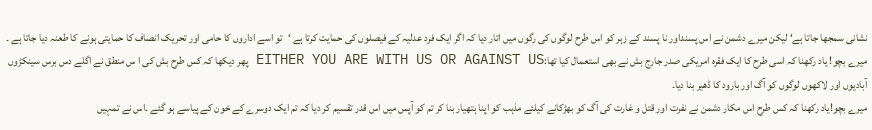نشانی سمجھا جاتا ہے‘ لیکن میرے دشمن نے اس پسنداور نا پسند کے زہر کو اس طرح لوگوں کی رگوں میں اتار دیا کہ اگر ایک فرد عدلیہ کے فیصلوں کی حمایت کرتا ہے ‘تو اسے اداروں کا حامی اور تحریک انصاف کا حمایتی ہونے کا طعنہ دیا جاتا ہے ۔ میرے بچو! یاد رکھنا کہ اسی طرح کا ایک فقرہ امریکی صدر جارج بش نے بھی استعمال کیا تھا:EITHER YOU ARE WITH US OR AGAINST US پھر دیکھا کہ کس طرح بش کی ا س منطق نے اگلے دس برس سینکڑوں آبادیوں اور لاکھوں لوگوں کو آگ اور بارود کا ڈھیر بنا دیا۔
میرے بچو!یاد رکھنا کہ کس طرح اس مکار دشمن نے نفرت اور قتل و غارت کی آگ کو بھڑکانے کیلئے مذہب کو اپنا ہتھیار بنا کر تم کو آپس میں اس قدر تقسیم کر دیا کہ تم ایک دوسرے کے خون کے پیاسے ہو گئے ۔اس نے تمہیں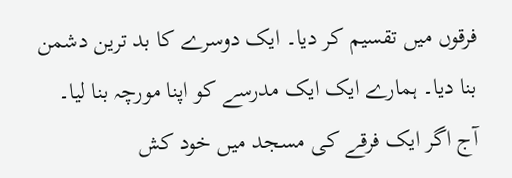فرقوں میں تقسیم کر دیا۔ ایک دوسرے کا بد ترین دشمن بنا دیا۔ ہمارے ایک ایک مدرسے کو اپنا مورچہ بنا لیا۔ آج اگر ایک فرقے کی مسجد میں خود کش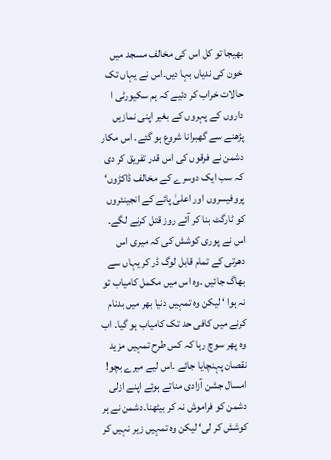بھیجا تو کل اس کی مخالف مسجد میں خون کی ندیاں بہا دیں۔اس نے یہاں تک حالات خراب کر دئیے کہ ہم سکیورٹی ا داروں کے پہروں کے بغیر اپنی نمازیں پڑھنے سے گھبرانا شروع ہو گئے۔ اس مکار دشمن نے فرقوں کی اس قدر تفریق کر دی کہ سب ایک دوسرے کے مخالف ڈاکڑوں‘ پروفیسروں اور اعلیٰ پائے کے انجینئروں کو ٹارگٹ بنا کر آئے روز قتل کرنے لگے۔ اس نے پوری کوشش کی کہ میری اس دھرتی کے تمام قابل لوگ ڈر کر یہاں سے بھاگ جائیں ۔وہ اس میں مکمل کامیاب تو نہ ہوا ‘ لیکن وہ تمہیں دنیا بھر میں بدنام کرنے میں کافی حد تک کامیاب ہو گیا۔ اب وہ پھر سوچ رہا کہ کس طرح تمہیں مزید نقصان پہنچایا جائے ۔اس لیے میرے بچو! امسال جشن آزادی مناتے ہوئے اپنے ازلی دشمن کو فراموش نہ کر بیٹھنا۔دشمن نے ہر کوشش کر لی‘ لیکن وہ تمہیں زیر نہیں کر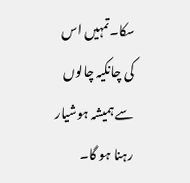سکا۔تمہیں اس کی چانکیہ چالوں سے ہمیشہ ہوشیار رہنا ہو گا۔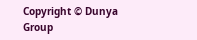Copyright © Dunya Group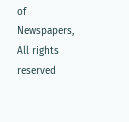of Newspapers, All rights reserved